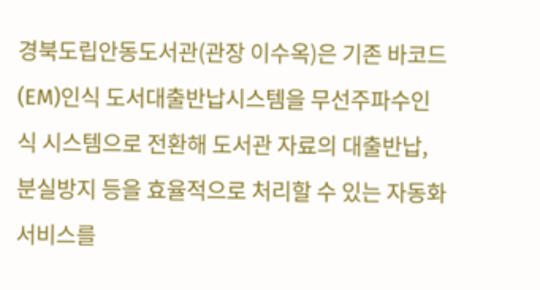경북도립안동도서관(관장 이수옥)은 기존 바코드(EM)인식 도서대출반납시스템을 무선주파수인식 시스템으로 전환해 도서관 자료의 대출반납, 분실방지 등을 효율적으로 처리할 수 있는 자동화서비스를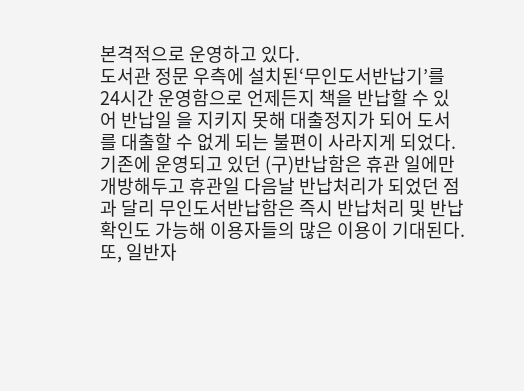본격적으로 운영하고 있다.
도서관 정문 우측에 설치된‘무인도서반납기’를 24시간 운영함으로 언제든지 책을 반납할 수 있어 반납일 을 지키지 못해 대출정지가 되어 도서를 대출할 수 없게 되는 불편이 사라지게 되었다.
기존에 운영되고 있던 (구)반납함은 휴관 일에만 개방해두고 휴관일 다음날 반납처리가 되었던 점과 달리 무인도서반납함은 즉시 반납처리 및 반납확인도 가능해 이용자들의 많은 이용이 기대된다.
또, 일반자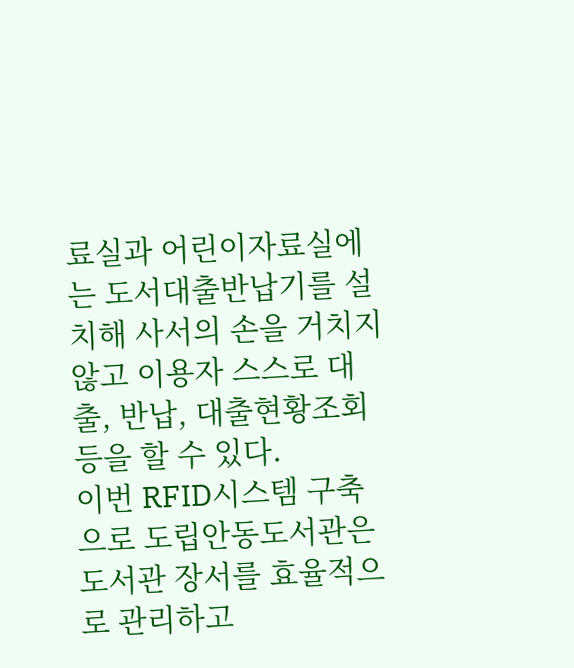료실과 어린이자료실에는 도서대출반납기를 설치해 사서의 손을 거치지 않고 이용자 스스로 대출, 반납, 대출현황조회 등을 할 수 있다.
이번 RFID시스템 구축으로 도립안동도서관은 도서관 장서를 효율적으로 관리하고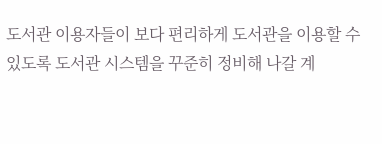도서관 이용자들이 보다 편리하게 도서관을 이용할 수 있도록 도서관 시스템을 꾸준히 정비해 나갈 계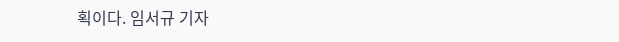획이다. 임서규 기자